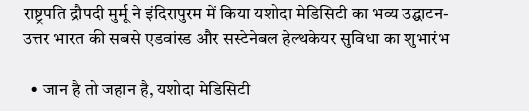राष्ट्रपति द्रौपदी मुर्मू ने इंदिरापुरम में किया यशोदा मेडिसिटी का भव्य उद्घाटन- उत्तर भारत की सबसे एडवांस्ड और सस्टेनेबल हेल्थकेयर सुविधा का शुभारंभ

  • जान है तो जहान है, यशोदा मेडिसिटी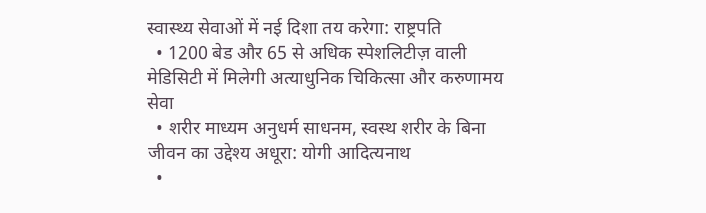स्वास्थ्य सेवाओं में नई दिशा तय करेगा: राष्ट्रपति
  • 1200 बेड और 65 से अधिक स्पेशलिटीज़ वाली मेडिसिटी में मिलेगी अत्याधुनिक चिकित्सा और करुणामय सेवा
  • शरीर माध्यम अनुधर्म साधनम, स्वस्थ शरीर के बिना जीवन का उद्देश्य अधूरा: योगी आदित्यनाथ
  •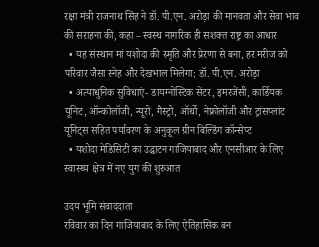रक्षा मंत्री राजनाथ सिंह ने डॉ. पी.एन. अरोड़ा की मानवता और सेवा भाव की सराहना की, कहा – स्वस्थ नागरिक ही सशक्त राष्ट्र का आधार
  • यह संस्थान मां यशोदा की स्मृति और प्रेरणा से बना, हर मरीज को परिवार जैसा स्नेह और देखभाल मिलेगा: डॉ. पी.एन. अरोड़ा
  • अत्याधुनिक सुविधाएं- डायग्नोस्टिक सेंटर, इमरजेंसी, कार्डियक यूनिट, ऑन्कोलॉजी, न्यूरो, गैस्ट्रो, ऑर्थो, नेफ्रोलॉजी और ट्रांसप्लांट यूनिट्स सहित पर्यावरण के अनुकूल ग्रीन बिल्डिंग कॉन्सेप्ट
  • यशोदा मेडिसिटी का उद्घाटन गाजियाबाद और एनसीआर के लिए स्वास्थ्य क्षेत्र में नए युग की शुरुआत

उदय भूमि संवाददाता
रविवार का दिन गाजियाबाद के लिए ऐतिहासिक बन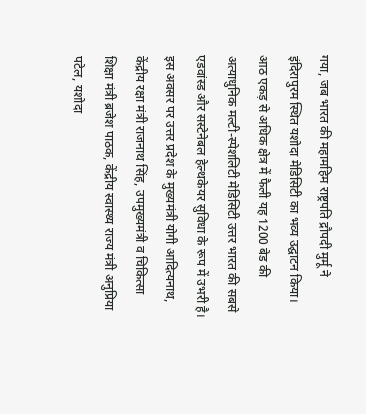गया, जब भारत की महामहिम राष्ट्रपति द्रौपदी मुर्मू ने इंदिरापुरम स्थित यशोदा मेडिसिटी का भव्य उद्घाटन किया। आठ एकड़ से अधिक क्षेत्र में फैली यह 1200 बेड की अत्याधुनिक मल्टी-स्पेशलिटी मेडिसिटी उत्तर भारत की सबसे एडवांस्ड और सस्टेनेबल हेल्थकेयर सुविधा के रूप में उभरी है। इस अवसर पर उत्तर प्रदेश के मुख्यमंत्री योगी आदित्यनाथ, केंद्रीय रक्षा मंत्री राजनाथ सिंह, उपमुख्यमंत्री व चिकित्सा शिक्षा मंत्री ब्रजेश पाठक, केंद्रीय स्वास्थ्य राज्य मंत्री अनुप्रिया पटेल, यशोदा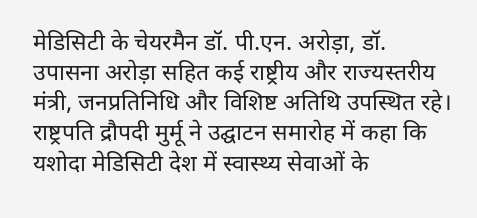मेडिसिटी के चेयरमैन डॉ. पी.एन. अरोड़ा, डॉ. उपासना अरोड़ा सहित कई राष्ट्रीय और राज्यस्तरीय मंत्री, जनप्रतिनिधि और विशिष्ट अतिथि उपस्थित रहे। राष्ट्रपति द्रौपदी मुर्मू ने उद्घाटन समारोह में कहा कि यशोदा मेडिसिटी देश में स्वास्थ्य सेवाओं के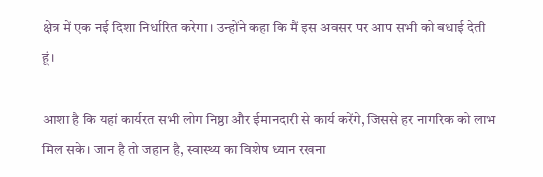क्षेत्र में एक नई दिशा निर्धारित करेगा। उन्होंने कहा कि मैं इस अवसर पर आप सभी को बधाई देती हूं।

आशा है कि यहां कार्यरत सभी लोग निष्ठा और ईमानदारी से कार्य करेंगे, जिससे हर नागरिक को लाभ मिल सके। जान है तो जहान है, स्वास्थ्य का विशेष ध्यान रखना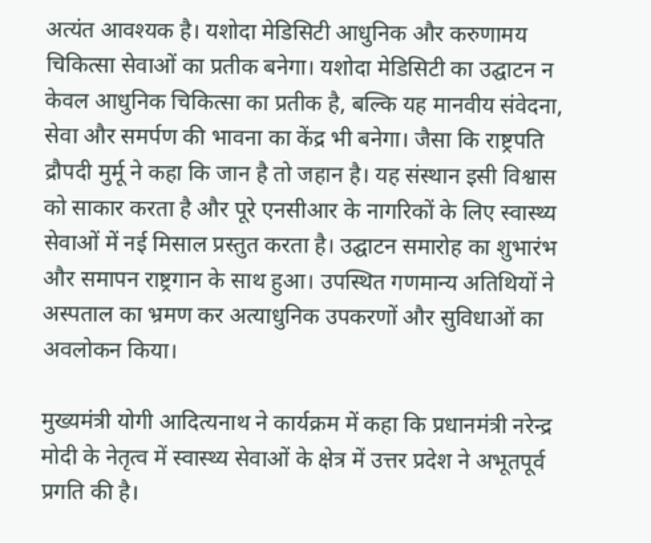अत्यंत आवश्यक है। यशोदा मेडिसिटी आधुनिक और करुणामय चिकित्सा सेवाओं का प्रतीक बनेगा। यशोदा मेडिसिटी का उद्घाटन न केवल आधुनिक चिकित्सा का प्रतीक है, बल्कि यह मानवीय संवेदना, सेवा और समर्पण की भावना का केंद्र भी बनेगा। जैसा कि राष्ट्रपति द्रौपदी मुर्मू ने कहा कि जान है तो जहान है। यह संस्थान इसी विश्वास को साकार करता है और पूरे एनसीआर के नागरिकों के लिए स्वास्थ्य सेवाओं में नई मिसाल प्रस्तुत करता है। उद्घाटन समारोह का शुभारंभ और समापन राष्ट्रगान के साथ हुआ। उपस्थित गणमान्य अतिथियों ने अस्पताल का भ्रमण कर अत्याधुनिक उपकरणों और सुविधाओं का अवलोकन किया।

मुख्यमंत्री योगी आदित्यनाथ ने कार्यक्रम में कहा कि प्रधानमंत्री नरेन्द्र मोदी के नेतृत्व में स्वास्थ्य सेवाओं के क्षेत्र में उत्तर प्रदेश ने अभूतपूर्व प्रगति की है।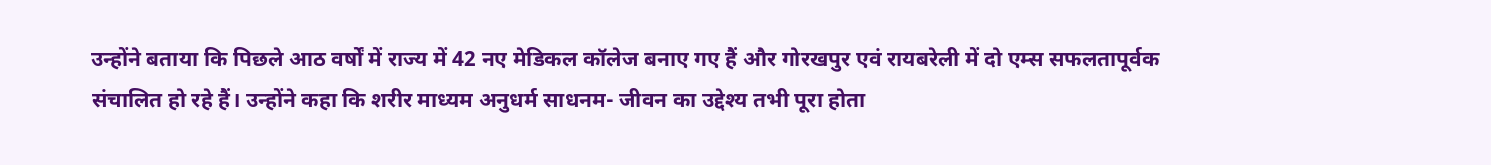उन्होंने बताया कि पिछले आठ वर्षों में राज्य में 42 नए मेडिकल कॉलेज बनाए गए हैं और गोरखपुर एवं रायबरेली में दो एम्स सफलतापूर्वक संचालित हो रहे हैं। उन्होंने कहा कि शरीर माध्यम अनुधर्म साधनम- जीवन का उद्देश्य तभी पूरा होता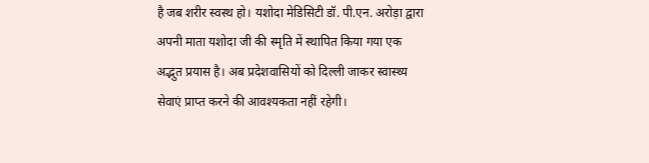है जब शरीर स्वस्थ हो। यशोदा मेडिसिटी डॉ. पी.एन. अरोड़ा द्वारा अपनी माता यशोदा जी की स्मृति में स्थापित किया गया एक अद्भुत प्रयास है। अब प्रदेशवासियों को दिल्ली जाकर स्वास्थ्य सेवाएं प्राप्त करने की आवश्यकता नहीं रहेगी।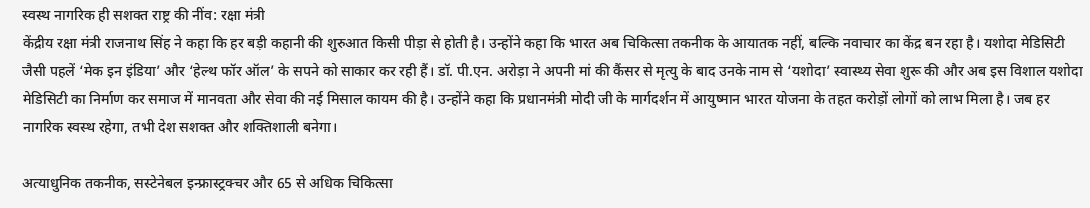स्वस्थ नागरिक ही सशक्त राष्ट्र की नींव: रक्षा मंत्री
केंद्रीय रक्षा मंत्री राजनाथ सिंह ने कहा कि हर बड़ी कहानी की शुरुआत किसी पीड़ा से होती है। उन्होंने कहा कि भारत अब चिकित्सा तकनीक के आयातक नहीं, बल्कि नवाचार का केंद्र बन रहा है। यशोदा मेडिसिटी जैसी पहलें ‘मेक इन इंडिया’ और ‘हेल्थ फॉर ऑल’ के सपने को साकार कर रही हैं। डॉ. पी.एन. अरोड़ा ने अपनी मां की कैंसर से मृत्यु के बाद उनके नाम से ‘यशोदा’ स्वास्थ्य सेवा शुरू की और अब इस विशाल यशोदा मेडिसिटी का निर्माण कर समाज में मानवता और सेवा की नई मिसाल कायम की है। उन्होंने कहा कि प्रधानमंत्री मोदी जी के मार्गदर्शन में आयुष्मान भारत योजना के तहत करोड़ों लोगों को लाभ मिला है। जब हर नागरिक स्वस्थ रहेगा, तभी देश सशक्त और शक्तिशाली बनेगा।

अत्याधुनिक तकनीक, सस्टेनेबल इन्फ्रास्ट्रक्चर और 65 से अधिक चिकित्सा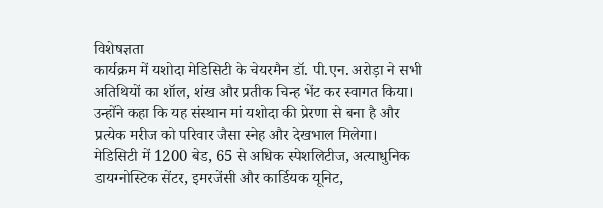विशेषज्ञता
कार्यक्रम में यशोदा मेडिसिटी के चेयरमैन डॉ. पी.एन. अरोड़ा ने सभी अतिथियों का शॉल, शंख और प्रतीक चिन्ह भेंट कर स्वागत किया। उन्होंने कहा कि यह संस्थान मां यशोदा की प्रेरणा से बना है और प्रत्येक मरीज को परिवार जैसा स्नेह और देखभाल मिलेगा। मेडिसिटी में 1200 बेड, 65 से अधिक स्पेशलिटीज, अत्याधुनिक डायग्नोस्टिक सेंटर, इमरजेंसी और कार्डियक यूनिट,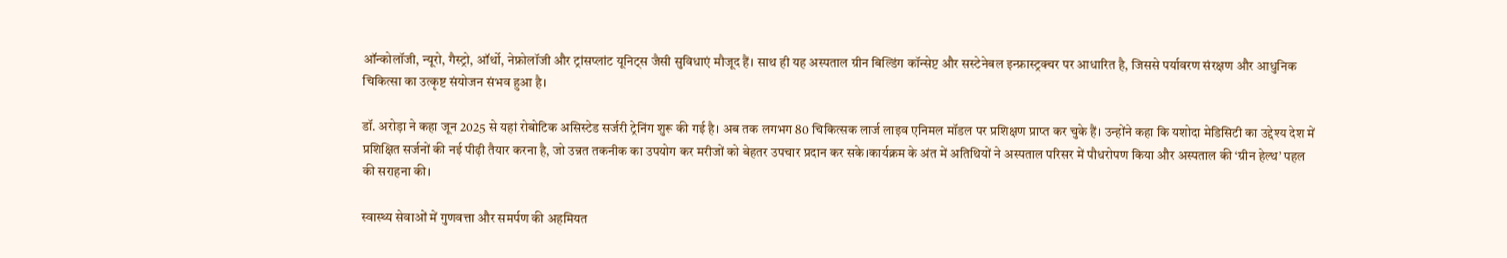ऑन्कोलॉजी, न्यूरो, गैस्ट्रो, ऑर्थो, नेफ्रोलॉजी और ट्रांसप्लांट यूनिट्स जैसी सुविधाएं मौजूद हैं। साथ ही यह अस्पताल ग्रीन बिल्डिंग कॉन्सेप्ट और सस्टेनेबल इन्फ्रास्ट्रक्चर पर आधारित है, जिससे पर्यावरण संरक्षण और आधुनिक चिकित्सा का उत्कृष्ट संयोजन संभव हुआ है।

डॉ. अरोड़ा ने कहा जून 2025 से यहां रोबोटिक असिस्टेड सर्जरी ट्रेनिंग शुरू की गई है। अब तक लगभग 80 चिकित्सक लार्ज लाइव एनिमल मॉडल पर प्रशिक्षण प्राप्त कर चुके हैं। उन्होंने कहा कि यशोदा मेडिसिटी का उद्देश्य देश में प्रशिक्षित सर्जनों की नई पीढ़ी तैयार करना है, जो उन्नत तकनीक का उपयोग कर मरीजों को बेहतर उपचार प्रदान कर सके।कार्यक्रम के अंत में अतिथियों ने अस्पताल परिसर में पौधरोपण किया और अस्पताल की ‘ग्रीन हेल्थ’ पहल की सराहना की।

स्वास्थ्य सेवाओं में गुणवत्ता और समर्पण की अहमियत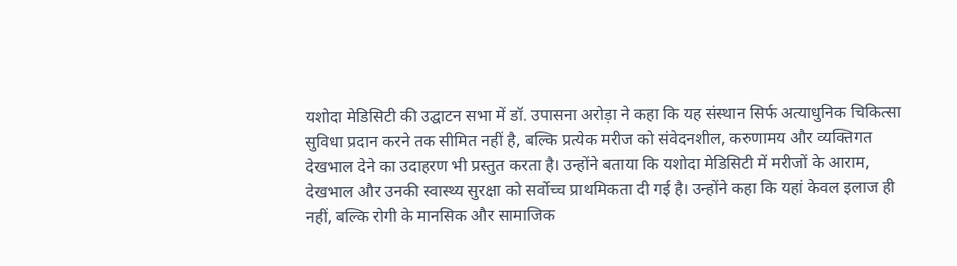यशोदा मेडिसिटी की उद्घाटन सभा में डॉ. उपासना अरोड़ा ने कहा कि यह संस्थान सिर्फ अत्याधुनिक चिकित्सा सुविधा प्रदान करने तक सीमित नहीं है, बल्कि प्रत्येक मरीज को संवेदनशील, करुणामय और व्यक्तिगत देखभाल देने का उदाहरण भी प्रस्तुत करता है। उन्होंने बताया कि यशोदा मेडिसिटी में मरीजों के आराम, देखभाल और उनकी स्वास्थ्य सुरक्षा को सर्वोच्च प्राथमिकता दी गई है। उन्होंने कहा कि यहां केवल इलाज ही नहीं, बल्कि रोगी के मानसिक और सामाजिक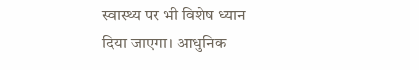स्वास्थ्य पर भी विशेष ध्यान दिया जाएगा। आधुनिक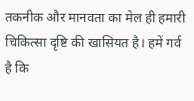तकनीक और मानवता का मेल ही हमारी चिकित्सा दृष्टि की खासियत है। हमें गर्व है कि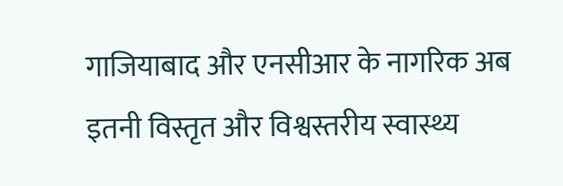गाजियाबाद और एनसीआर के नागरिक अब इतनी विस्तृत और विश्वस्तरीय स्वास्थ्य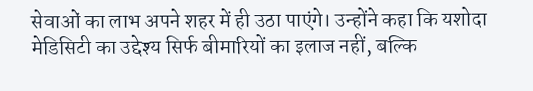सेवाओं का लाभ अपने शहर में ही उठा पाएंगे। उन्होंने कहा कि यशोदा मेडिसिटी का उद्देश्य सिर्फ बीमारियों का इलाज नहीं, बल्कि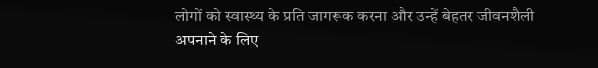लोगों को स्वास्थ्य के प्रति जागरूक करना और उन्हें बेहतर जीवनशैली अपनाने के लिए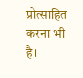प्रोत्साहित करना भी है।